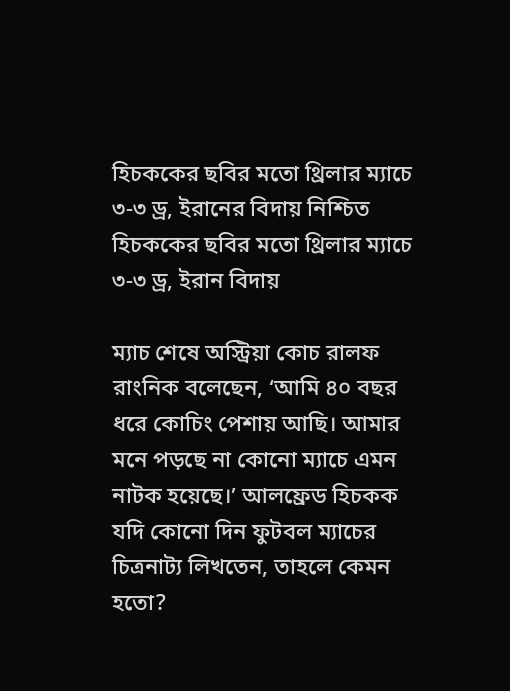হিচককের ছবির মতো থ্রিলার ম্যাচে ৩-৩ ড্র, ইরানের বিদায় নিশ্চিত
হিচককের ছবির মতো থ্রিলার ম্যাচে ৩-৩ ড্র, ইরান বিদায়

ম্যাচ শেষে অস্ট্রিয়া কোচ রালফ রাংনিক বলেছেন, ‘আমি ৪০ বছর ধরে কোচিং পেশায় আছি। আমার মনে পড়ছে না কোনো ম্যাচে এমন নাটক হয়েছে।’ আলফ্রেড হিচকক যদি কোনো দিন ফুটবল ম্যাচের চিত্রনাট্য লিখতেন, তাহলে কেমন হতো?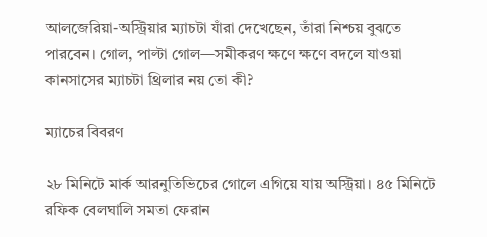আলজেরিয়া-অস্ট্রিয়ার ম্যাচটা যাঁরা দেখেছেন, তাঁরা নিশ্চয় বুঝতে পারবেন। গোল, পাল্টা গোল—সমীকরণ ক্ষণে ক্ষণে বদলে যাওয়া কানসাসের ম্যাচটা থ্রিলার নয় তো কী?

ম্যাচের বিবরণ

২৮ মিনিটে মার্ক আরনুতিভিচের গোলে এগিয়ে যায় অস্ট্রিয়া। ৪৫ মিনিটে রফিক বেলঘালি সমতা ফেরান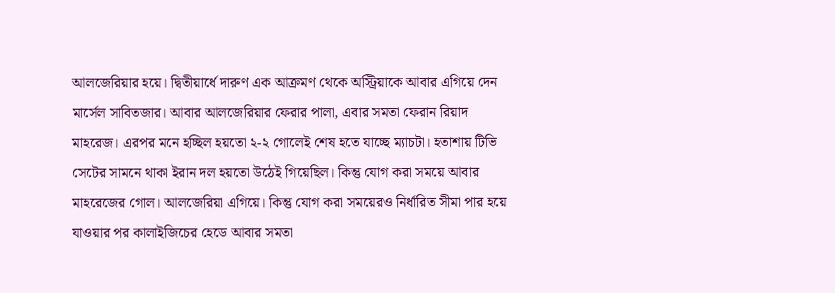আলজেরিয়ার হয়ে। দ্বিতীয়ার্ধে দারুণ এক আক্রমণ থেকে অস্ট্রিয়াকে আবার এগিয়ে দেন মার্সেল সাবিতজার। আবার আলজেরিয়ার ফেরার পালা, এবার সমতা ফেরান রিয়াদ মাহরেজ। এরপর মনে হচ্ছিল হয়তো ২-২ গোলেই শেষ হতে যাচ্ছে ম্যাচটা। হতাশায় টিভি সেটের সামনে থাকা ইরান দল হয়তো উঠেই গিয়েছিল। কিন্তু যোগ করা সময়ে আবার মাহরেজের গোল। আলজেরিয়া এগিয়ে। কিন্তু যোগ করা সময়েরও নির্ধারিত সীমা পার হয়ে যাওয়ার পর কালাইজিচের হেডে আবার সমতা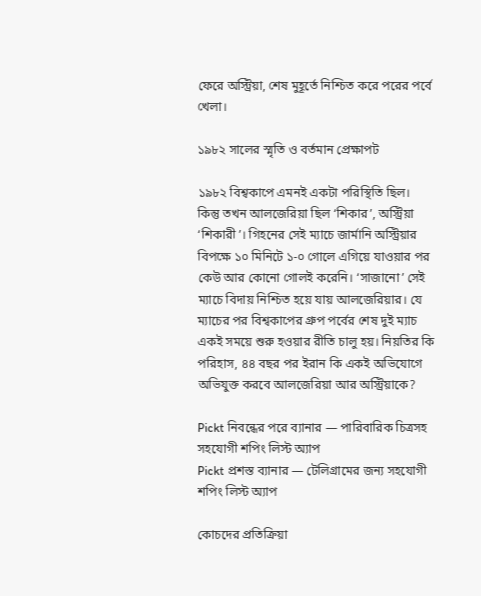ফেরে অস্ট্রিয়া, শেষ মুহূর্তে নিশ্চিত করে পরের পর্বে খেলা।

১৯৮২ সালের স্মৃতি ও বর্তমান প্রেক্ষাপট

১৯৮২ বিশ্বকাপে এমনই একটা পরিস্থিতি ছিল। কিন্তু তখন আলজেরিয়া ছিল ‘শিকার’, অস্ট্রিয়া ‘শিকারী’। গিহনের সেই ম্যাচে জার্মানি অস্ট্রিয়ার বিপক্ষে ১০ মিনিটে ১-০ গোলে এগিয়ে যাওয়ার পর কেউ আর কোনো গোলই করেনি। ‘সাজানো’ সেই ম্যাচে বিদায় নিশ্চিত হয়ে যায় আলজেরিয়ার। যে ম্যাচের পর বিশ্বকাপের গ্রুপ পর্বের শেষ দুই ম্যাচ একই সময়ে শুরু হওয়ার রীতি চালু হয়। নিয়তির কি পরিহাস, ৪৪ বছর পর ইরান কি একই অভিযোগে অভিযুক্ত করবে আলজেরিয়া আর অস্ট্রিয়াকে?

Pickt নিবন্ধের পরে ব্যানার — পারিবারিক চিত্রসহ সহযোগী শপিং লিস্ট অ্যাপ
Pickt প্রশস্ত ব্যানার — টেলিগ্রামের জন্য সহযোগী শপিং লিস্ট অ্যাপ

কোচদের প্রতিক্রিয়া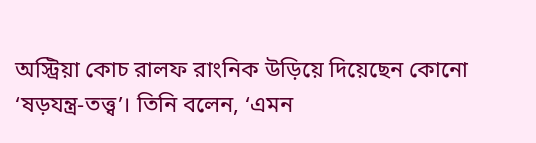অস্ট্রিয়া কোচ রালফ রাংনিক উড়িয়ে দিয়েছেন কোনো ‘ষড়যন্ত্র-তত্ত্ব’। তিনি বলেন, ‘এমন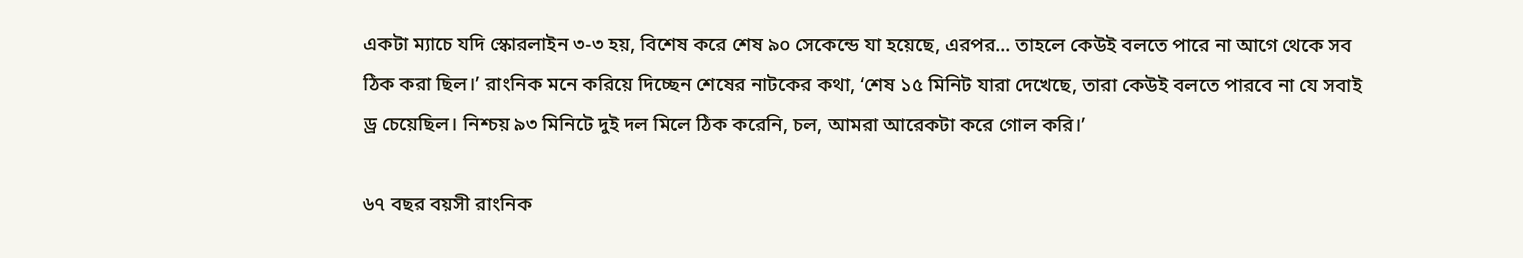একটা ম্যাচে যদি স্কোরলাইন ৩-৩ হয়, বিশেষ করে শেষ ৯০ সেকেন্ডে যা হয়েছে, এরপর... তাহলে কেউই বলতে পারে না আগে থেকে সব ঠিক করা ছিল।’ রাংনিক মনে করিয়ে দিচ্ছেন শেষের নাটকের কথা, ‘শেষ ১৫ মিনিট যারা দেখেছে, তারা কেউই বলতে পারবে না যে সবাই ড্র চেয়েছিল। নিশ্চয় ৯৩ মিনিটে দুই দল মিলে ঠিক করেনি, চল, আমরা আরেকটা করে গোল করি।’

৬৭ বছর বয়সী রাংনিক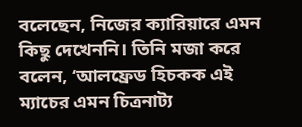বলেছেন, নিজের ক্যারিয়ারে এমন কিছু দেখেননি। তিনি মজা করে বলেন, ‘আলফ্রেড হিচকক এই ম্যাচের এমন চিত্রনাট্য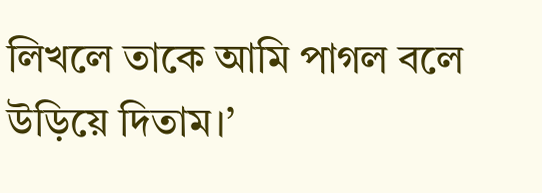লিখলে তাকে আমি পাগল বলে উড়িয়ে দিতাম।’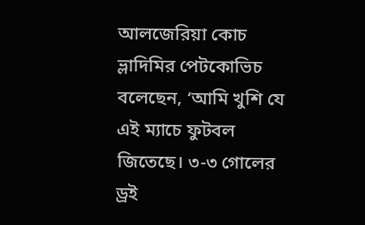আলজেরিয়া কোচ ভ্লাদিমির পেটকোভিচ বলেছেন, ‘আমি খুশি যে এই ম্যাচে ফুটবল জিতেছে। ৩-৩ গোলের ড্রই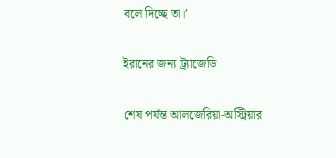বলে দিচ্ছে তা।’

ইরানের জন্য ট্র্যাজেডি

শেষ পর্যন্ত আলজেরিয়া-অস্ট্রিয়ার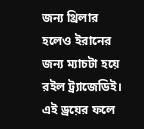জন্য থ্রিলার হলেও ইরানের জন্য ম্যাচটা হয়ে রইল ট্র্যাজেডিই। এই ড্রয়ের ফলে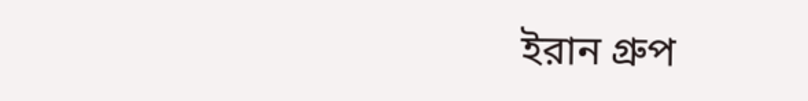ইরান গ্রুপ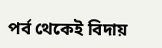পর্ব থেকেই বিদায়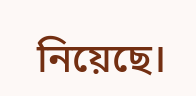নিয়েছে।